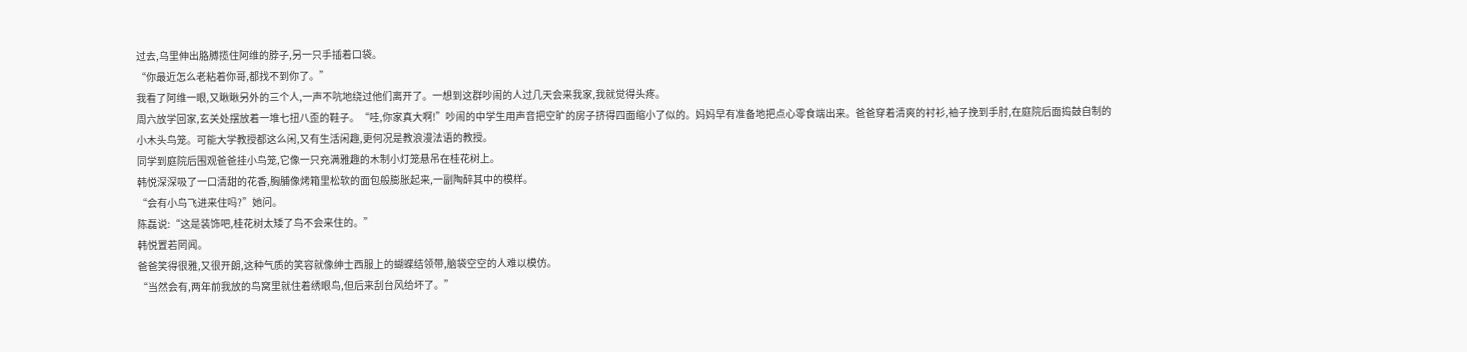过去,乌里伸出胳膊揽住阿维的脖子,另一只手插着口袋。
“你最近怎么老粘着你哥,都找不到你了。”
我看了阿维一眼,又瞅瞅另外的三个人,一声不吭地绕过他们离开了。一想到这群吵闹的人过几天会来我家,我就觉得头疼。
周六放学回家,玄关处摆放着一堆七扭八歪的鞋子。“哇,你家真大啊!”吵闹的中学生用声音把空旷的房子挤得四面缩小了似的。妈妈早有准备地把点心零食端出来。爸爸穿着清爽的衬衫,袖子挽到手肘,在庭院后面捣鼓自制的小木头鸟笼。可能大学教授都这么闲,又有生活闲趣,更何况是教浪漫法语的教授。
同学到庭院后围观爸爸挂小鸟笼,它像一只充满雅趣的木制小灯笼悬吊在桂花树上。
韩悦深深吸了一口清甜的花香,胸脯像烤箱里松软的面包般膨胀起来,一副陶醉其中的模样。
“会有小鸟飞进来住吗?”她问。
陈磊说:“这是装饰吧,桂花树太矮了鸟不会来住的。”
韩悦置若罔闻。
爸爸笑得很雅,又很开朗,这种气质的笑容就像绅士西服上的蝴蝶结领带,脑袋空空的人难以模仿。
“当然会有,两年前我放的鸟窝里就住着绣眼鸟,但后来刮台风给坏了。”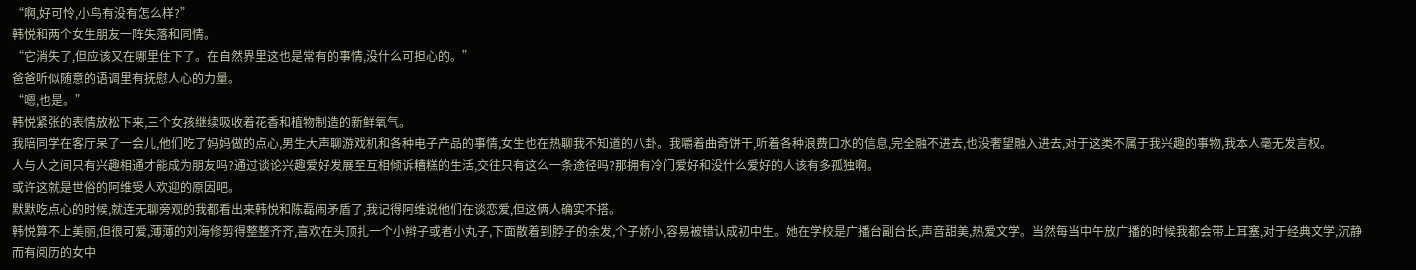“啊,好可怜,小鸟有没有怎么样?”
韩悦和两个女生朋友一阵失落和同情。
“它消失了,但应该又在哪里住下了。在自然界里这也是常有的事情,没什么可担心的。”
爸爸听似随意的语调里有抚慰人心的力量。
“嗯,也是。”
韩悦紧张的表情放松下来,三个女孩继续吸收着花香和植物制造的新鲜氧气。
我陪同学在客厅呆了一会儿,他们吃了妈妈做的点心,男生大声聊游戏机和各种电子产品的事情,女生也在热聊我不知道的八卦。我嚼着曲奇饼干,听着各种浪费口水的信息,完全融不进去,也没奢望融入进去,对于这类不属于我兴趣的事物,我本人毫无发言权。
人与人之间只有兴趣相通才能成为朋友吗?通过谈论兴趣爱好发展至互相倾诉糟糕的生活,交往只有这么一条途径吗?那拥有冷门爱好和没什么爱好的人该有多孤独啊。
或许这就是世俗的阿维受人欢迎的原因吧。
默默吃点心的时候,就连无聊旁观的我都看出来韩悦和陈磊闹矛盾了,我记得阿维说他们在谈恋爱,但这俩人确实不搭。
韩悦算不上美丽,但很可爱,薄薄的刘海修剪得整整齐齐,喜欢在头顶扎一个小辫子或者小丸子,下面散着到脖子的余发,个子娇小,容易被错认成初中生。她在学校是广播台副台长,声音甜美,热爱文学。当然每当中午放广播的时候我都会带上耳塞,对于经典文学,沉静而有阅历的女中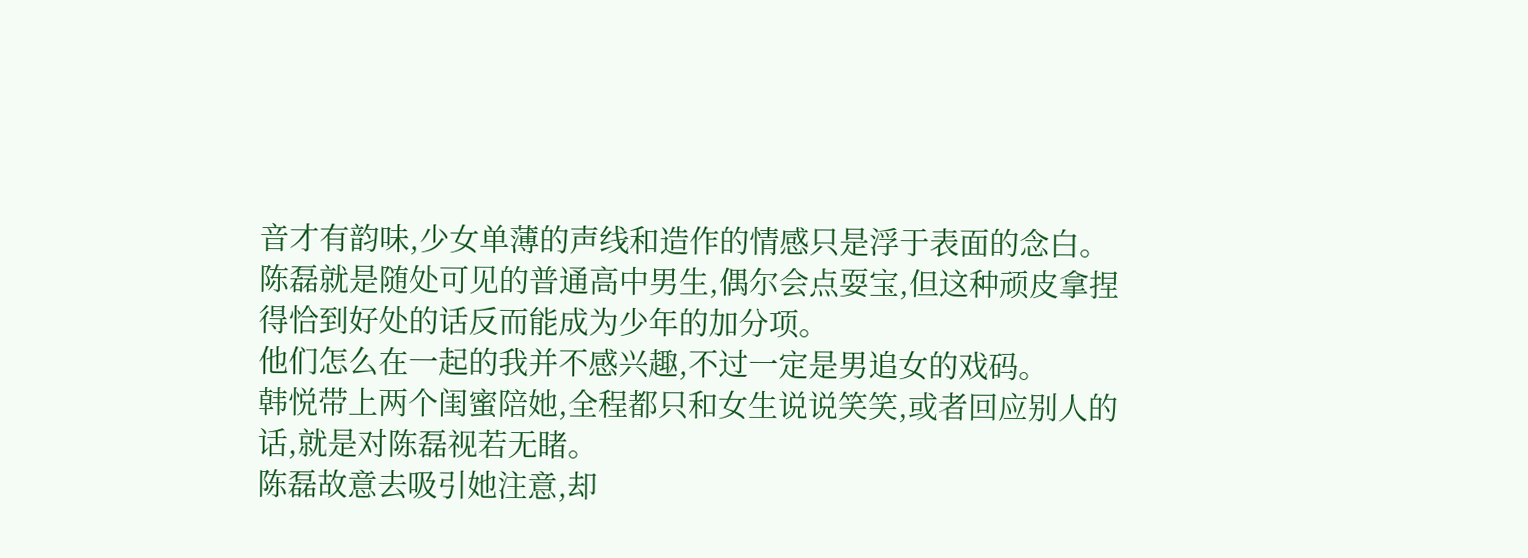音才有韵味,少女单薄的声线和造作的情感只是浮于表面的念白。陈磊就是随处可见的普通高中男生,偶尔会点耍宝,但这种顽皮拿捏得恰到好处的话反而能成为少年的加分项。
他们怎么在一起的我并不感兴趣,不过一定是男追女的戏码。
韩悦带上两个闺蜜陪她,全程都只和女生说说笑笑,或者回应别人的话,就是对陈磊视若无睹。
陈磊故意去吸引她注意,却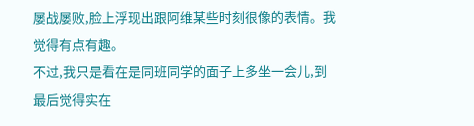屡战屡败,脸上浮现出跟阿维某些时刻很像的表情。我觉得有点有趣。
不过,我只是看在是同班同学的面子上多坐一会儿,到最后觉得实在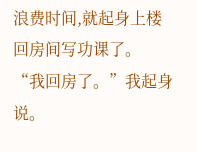浪费时间,就起身上楼回房间写功课了。
“我回房了。”我起身说。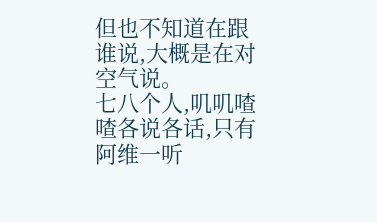但也不知道在跟谁说,大概是在对空气说。
七八个人,叽叽喳喳各说各话,只有阿维一听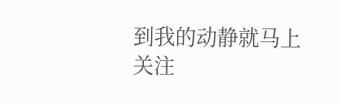到我的动静就马上关注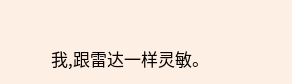我,跟雷达一样灵敏。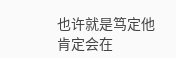也许就是笃定他肯定会在